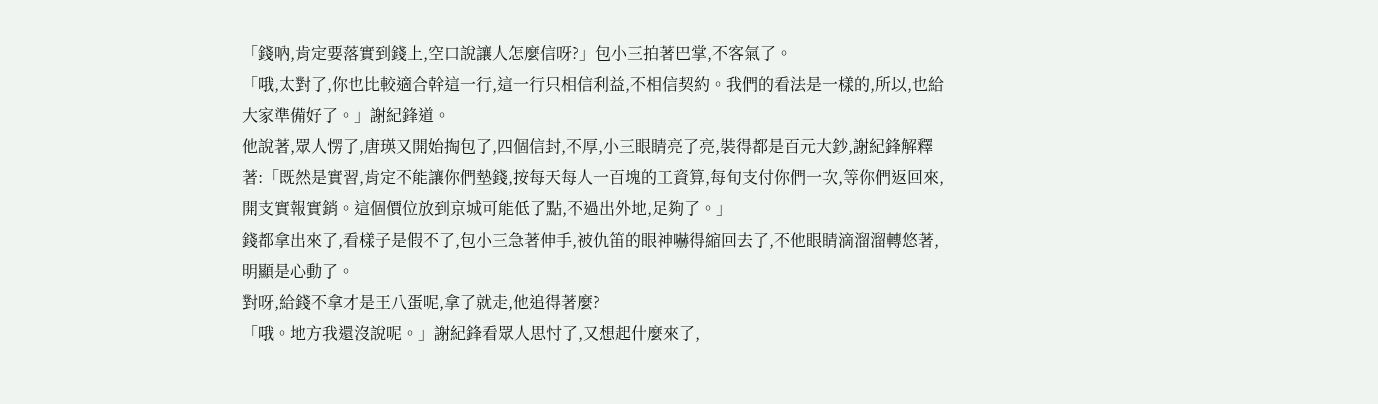「錢吶,肯定要落實到錢上,空口說讓人怎麼信呀?」包小三拍著巴掌,不客氣了。
「哦,太對了,你也比較適合幹這一行,這一行只相信利益,不相信契約。我們的看法是一樣的,所以,也給大家準備好了。」謝紀鋒道。
他說著,眾人愣了,唐瑛又開始掏包了,四個信封,不厚,小三眼睛亮了亮,裝得都是百元大鈔,謝紀鋒解釋著:「既然是實習,肯定不能讓你們墊錢,按每天每人一百塊的工資算,每旬支付你們一次,等你們返回來,開支實報實銷。這個價位放到京城可能低了點,不過出外地,足夠了。」
錢都拿出來了,看樣子是假不了,包小三急著伸手,被仇笛的眼神嚇得縮回去了,不他眼睛滴溜溜轉悠著,明顯是心動了。
對呀,給錢不拿才是王八蛋呢,拿了就走,他追得著麼?
「哦。地方我還沒說呢。」謝紀鋒看眾人思忖了,又想起什麼來了,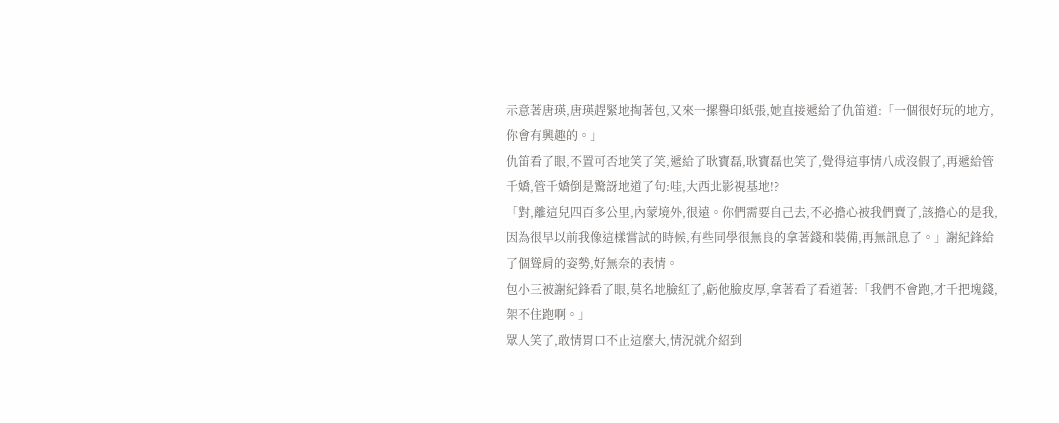示意著唐瑛,唐瑛趕緊地掏著包,又來一摞譽印紙張,她直接遞給了仇笛道:「一個很好玩的地方,你會有興趣的。」
仇笛看了眼,不置可否地笑了笑,遞給了耿寶磊,耿寶磊也笑了,覺得這事情八成沒假了,再遞給管千嬌,管千嬌倒是驚訝地道了句:哇,大西北影視基地!?
「對,離這兒四百多公里,內蒙境外,很遠。你們需要自己去,不必擔心被我們賣了,該擔心的是我,因為很早以前我像這樣嘗試的時候,有些同學很無良的拿著錢和裝備,再無訊息了。」謝紀鋒給了個聳肩的姿勢,好無奈的表情。
包小三被謝紀鋒看了眼,莫名地臉紅了,虧他臉皮厚,拿著看了看道著:「我們不會跑,才千把塊錢,架不住跑啊。」
眾人笑了,敢情胃口不止這麼大,情況就介紹到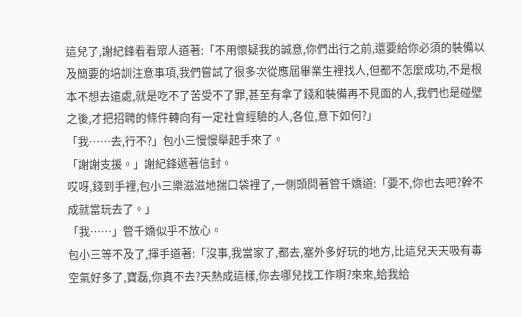這兒了,謝紀鋒看看眾人道著:「不用懷疑我的誠意,你們出行之前,還要給你必須的裝備以及簡要的培訓注意事項,我們嘗試了很多次從應屆畢業生裡找人,但都不怎麼成功,不是根本不想去遠處,就是吃不了苦受不了罪,甚至有拿了錢和裝備再不見面的人,我們也是碰壁之後,才把招聘的條件轉向有一定社會經驗的人,各位,意下如何?」
「我……去,行不?」包小三慢慢舉起手來了。
「謝謝支援。」謝紀鋒遞著信封。
哎呀,錢到手裡,包小三樂滋滋地揣口袋裡了,一側頭問著管千嬌道:「要不,你也去吧?幹不成就當玩去了。」
「我……」管千嬌似乎不放心。
包小三等不及了,揮手道著:「沒事,我當家了,都去,塞外多好玩的地方,比這兒天天吸有毒空氣好多了,寶磊,你真不去?天熱成這樣,你去哪兒找工作啊?來來,給我給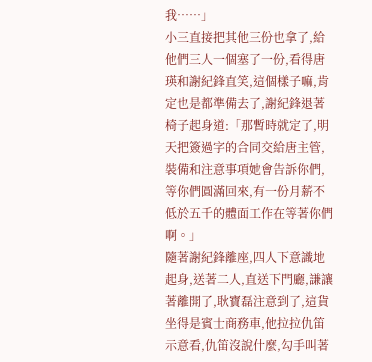我……」
小三直接把其他三份也拿了,給他們三人一個塞了一份,看得唐瑛和謝紀鋒直笑,這個樣子嘛,肯定也是都準備去了,謝紀鋒退著椅子起身道:「那暫時就定了,明天把簽過字的合同交給唐主管,裝備和注意事項她會告訴你們,等你們圓滿回來,有一份月薪不低於五千的體面工作在等著你們啊。」
隨著謝紀鋒離座,四人下意識地起身,送著二人,直送下門廳,謙讓著離開了,耿寶磊注意到了,這貨坐得是賓士商務車,他拉拉仇笛示意看,仇笛沒說什麼,勾手叫著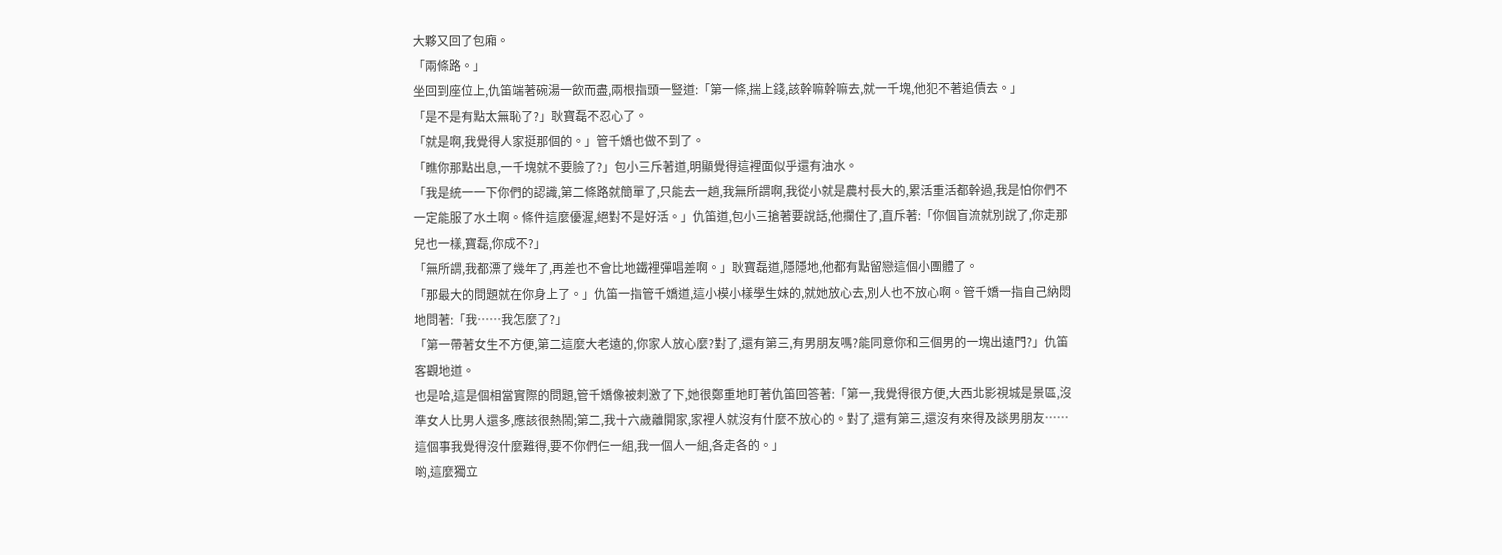大夥又回了包廂。
「兩條路。」
坐回到座位上,仇笛端著碗湯一飲而盡,兩根指頭一豎道:「第一條,揣上錢,該幹嘛幹嘛去,就一千塊,他犯不著追債去。」
「是不是有點太無恥了?」耿寶磊不忍心了。
「就是啊,我覺得人家挺那個的。」管千嬌也做不到了。
「瞧你那點出息,一千塊就不要臉了?」包小三斥著道,明顯覺得這裡面似乎還有油水。
「我是統一一下你們的認識,第二條路就簡單了,只能去一趟,我無所謂啊,我從小就是農村長大的,累活重活都幹過,我是怕你們不一定能服了水土啊。條件這麼優渥,絕對不是好活。」仇笛道,包小三搶著要說話,他攔住了,直斥著:「你個盲流就別說了,你走那兒也一樣,寶磊,你成不?」
「無所謂,我都漂了幾年了,再差也不會比地鐵裡彈唱差啊。」耿寶磊道,隱隱地,他都有點留戀這個小團體了。
「那最大的問題就在你身上了。」仇笛一指管千嬌道,這小模小樣學生妹的,就她放心去,別人也不放心啊。管千嬌一指自己納悶地問著:「我……我怎麼了?」
「第一帶著女生不方便,第二這麼大老遠的,你家人放心麼?對了,還有第三,有男朋友嗎?能同意你和三個男的一塊出遠門?」仇笛客觀地道。
也是哈,這是個相當實際的問題,管千嬌像被刺激了下,她很鄭重地盯著仇笛回答著:「第一,我覺得很方便,大西北影視城是景區,沒準女人比男人還多,應該很熱鬧;第二,我十六歲離開家,家裡人就沒有什麼不放心的。對了,還有第三,還沒有來得及談男朋友……這個事我覺得沒什麼難得,要不你們仨一組,我一個人一組,各走各的。」
喲,這麼獨立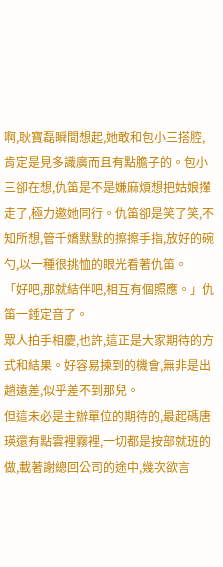啊,耿寶磊瞬間想起,她敢和包小三搭腔,肯定是見多識廣而且有點膽子的。包小三卻在想,仇笛是不是嫌麻煩想把姑娘攆走了,極力邀她同行。仇笛卻是笑了笑,不知所想,管千嬌默默的擦擦手指,放好的碗勺,以一種很挑恤的眼光看著仇笛。
「好吧,那就結伴吧,相互有個照應。」仇笛一錘定音了。
眾人拍手相慶,也許,這正是大家期待的方式和結果。好容易揀到的機會,無非是出趟遠差,似乎差不到那兒。
但這未必是主辦單位的期待的,最起碼唐瑛還有點雲裡霧裡,一切都是按部就班的做,載著謝總回公司的途中,幾次欲言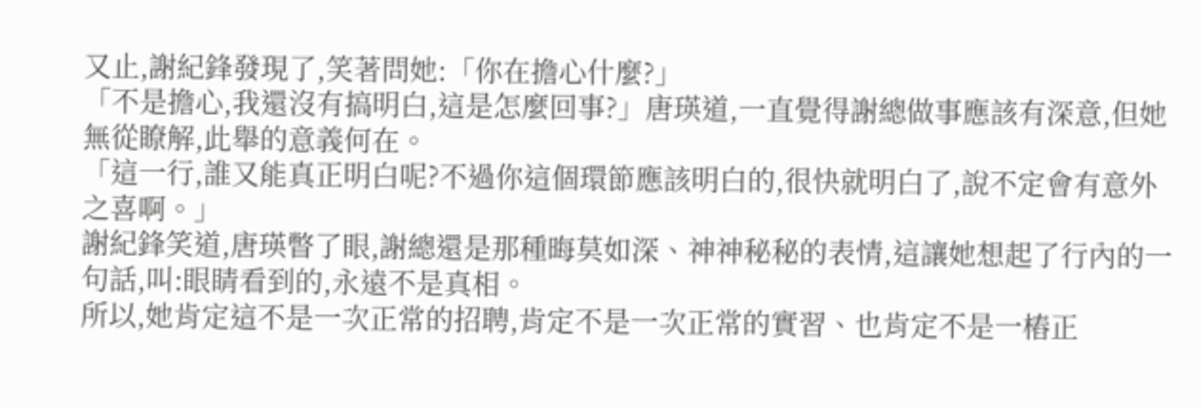又止,謝紀鋒發現了,笑著問她:「你在擔心什麼?」
「不是擔心,我還沒有搞明白,這是怎麼回事?」唐瑛道,一直覺得謝總做事應該有深意,但她無從瞭解,此舉的意義何在。
「這一行,誰又能真正明白呢?不過你這個環節應該明白的,很快就明白了,說不定會有意外之喜啊。」
謝紀鋒笑道,唐瑛瞥了眼,謝總還是那種晦莫如深、神神秘秘的表情,這讓她想起了行內的一句話,叫:眼睛看到的,永遠不是真相。
所以,她肯定這不是一次正常的招聘,肯定不是一次正常的實習、也肯定不是一樁正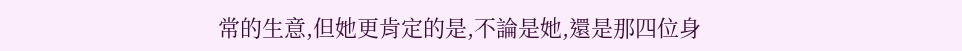常的生意,但她更肯定的是,不論是她,還是那四位身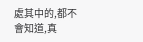處其中的,都不會知道,真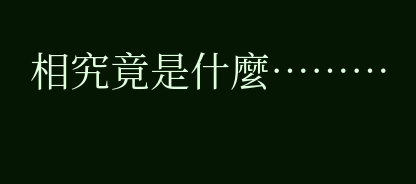相究竟是什麼………